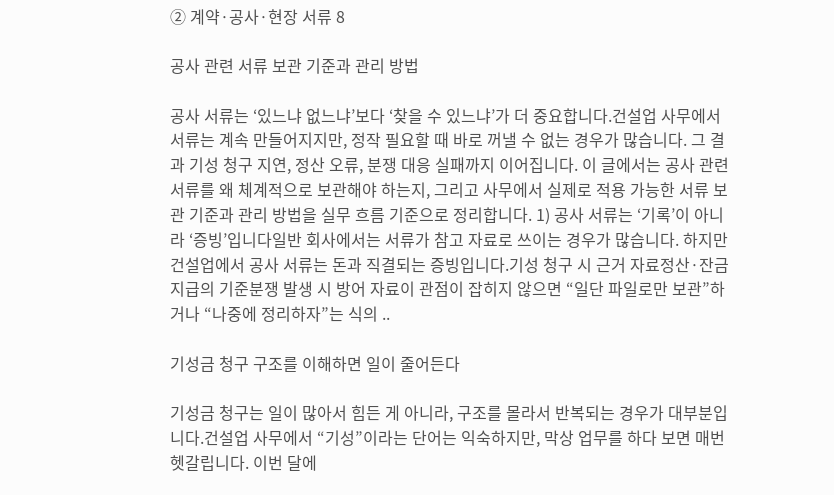② 계약·공사·현장 서류 8

공사 관련 서류 보관 기준과 관리 방법

공사 서류는 ‘있느냐 없느냐’보다 ‘찾을 수 있느냐’가 더 중요합니다.건설업 사무에서 서류는 계속 만들어지지만, 정작 필요할 때 바로 꺼낼 수 없는 경우가 많습니다. 그 결과 기성 청구 지연, 정산 오류, 분쟁 대응 실패까지 이어집니다. 이 글에서는 공사 관련 서류를 왜 체계적으로 보관해야 하는지, 그리고 사무에서 실제로 적용 가능한 서류 보관 기준과 관리 방법을 실무 흐름 기준으로 정리합니다. 1) 공사 서류는 ‘기록’이 아니라 ‘증빙’입니다일반 회사에서는 서류가 참고 자료로 쓰이는 경우가 많습니다. 하지만 건설업에서 공사 서류는 돈과 직결되는 증빙입니다.기성 청구 시 근거 자료정산·잔금 지급의 기준분쟁 발생 시 방어 자료이 관점이 잡히지 않으면 “일단 파일로만 보관”하거나 “나중에 정리하자”는 식의 ..

기성금 청구 구조를 이해하면 일이 줄어든다

기성금 청구는 일이 많아서 힘든 게 아니라, 구조를 몰라서 반복되는 경우가 대부분입니다.건설업 사무에서 “기성”이라는 단어는 익숙하지만, 막상 업무를 하다 보면 매번 헷갈립니다. 이번 달에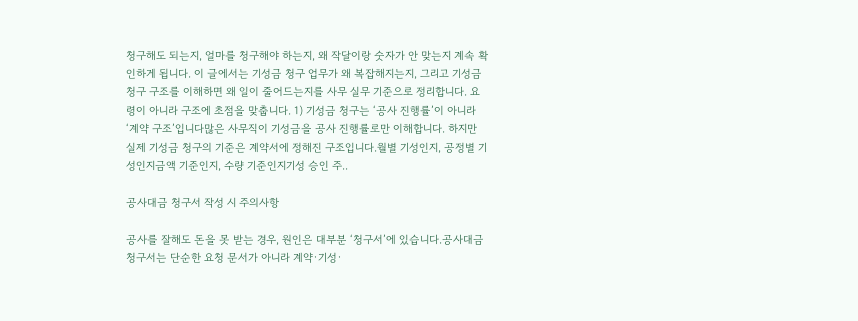청구해도 되는지, 얼마를 청구해야 하는지, 왜 작달이랑 숫자가 안 맞는지 계속 확인하게 됩니다. 이 글에서는 기성금 청구 업무가 왜 복잡해지는지, 그리고 기성금 청구 구조를 이해하면 왜 일이 줄어드는지를 사무 실무 기준으로 정리합니다. 요령이 아니라 구조에 초점을 맞춥니다. 1) 기성금 청구는 ‘공사 진행률’이 아니라 ‘계약 구조’입니다많은 사무직이 기성금을 공사 진행률로만 이해합니다. 하지만 실제 기성금 청구의 기준은 계약서에 정해진 구조입니다.월별 기성인지, 공정별 기성인지금액 기준인지, 수량 기준인지기성 승인 주..

공사대금 청구서 작성 시 주의사항

공사를 잘해도 돈을 못 받는 경우, 원인은 대부분 ‘청구서’에 있습니다.공사대금 청구서는 단순한 요청 문서가 아니라 계약·기성·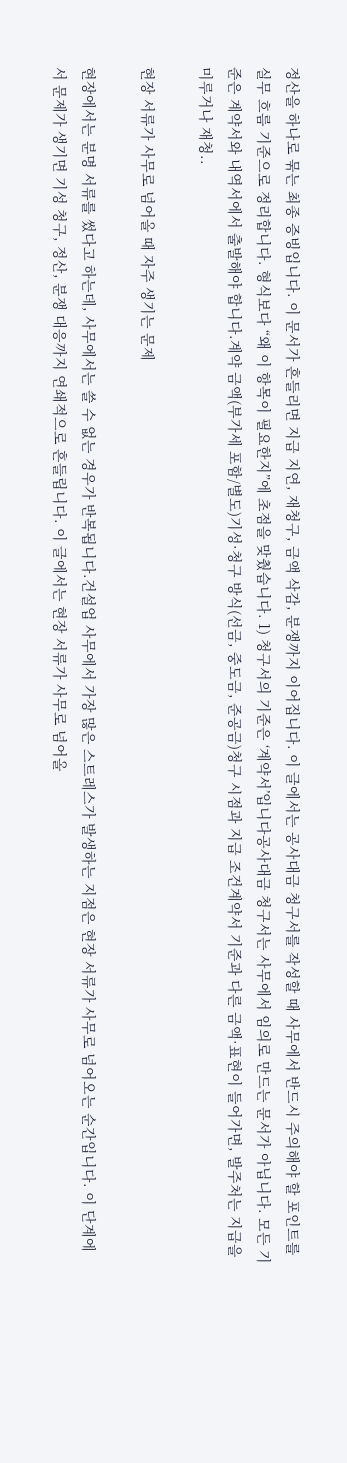정산을 하나로 묶는 최종 증빙입니다. 이 문서가 흔들리면 지급 지연, 재청구, 금액 삭감, 분쟁까지 이어집니다. 이 글에서는 공사대금 청구서를 작성할 때 사무에서 반드시 주의해야 할 포인트를 실무 흐름 기준으로 정리합니다. 형식보다 “왜 이 항목이 필요한지”에 초점을 맞췄습니다. 1) 청구서의 기준은 ‘계약서’입니다공사대금 청구서는 사무에서 임의로 만드는 문서가 아닙니다. 모든 기준은 계약서와 내역서에서 출발해야 합니다.계약 금액(부가세 포함/별도)기성·청구 방식(선금, 중도금, 준공금)청구 시점과 지급 조건계약서 기준과 다른 금액·표현이 들어가면, 발주처는 지급을 미루거나 재청..

현장 서류가 사무로 넘어올 때 자주 생기는 문제

현장에서는 분명 서류를 썼다고 하는데, 사무에서는 쓸 수 없는 경우가 반복됩니다.건설업 사무에서 가장 많은 스트레스가 발생하는 지점은 현장 서류가 사무로 넘어오는 순간입니다. 이 단계에서 문제가 생기면 기성 청구, 정산, 분쟁 대응까지 연쇄적으로 흔들립니다. 이 글에서는 현장 서류가 사무로 넘어올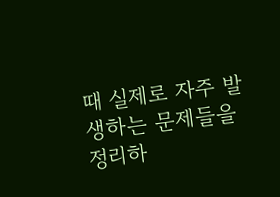때 실제로 자주 발생하는 문제들을 정리하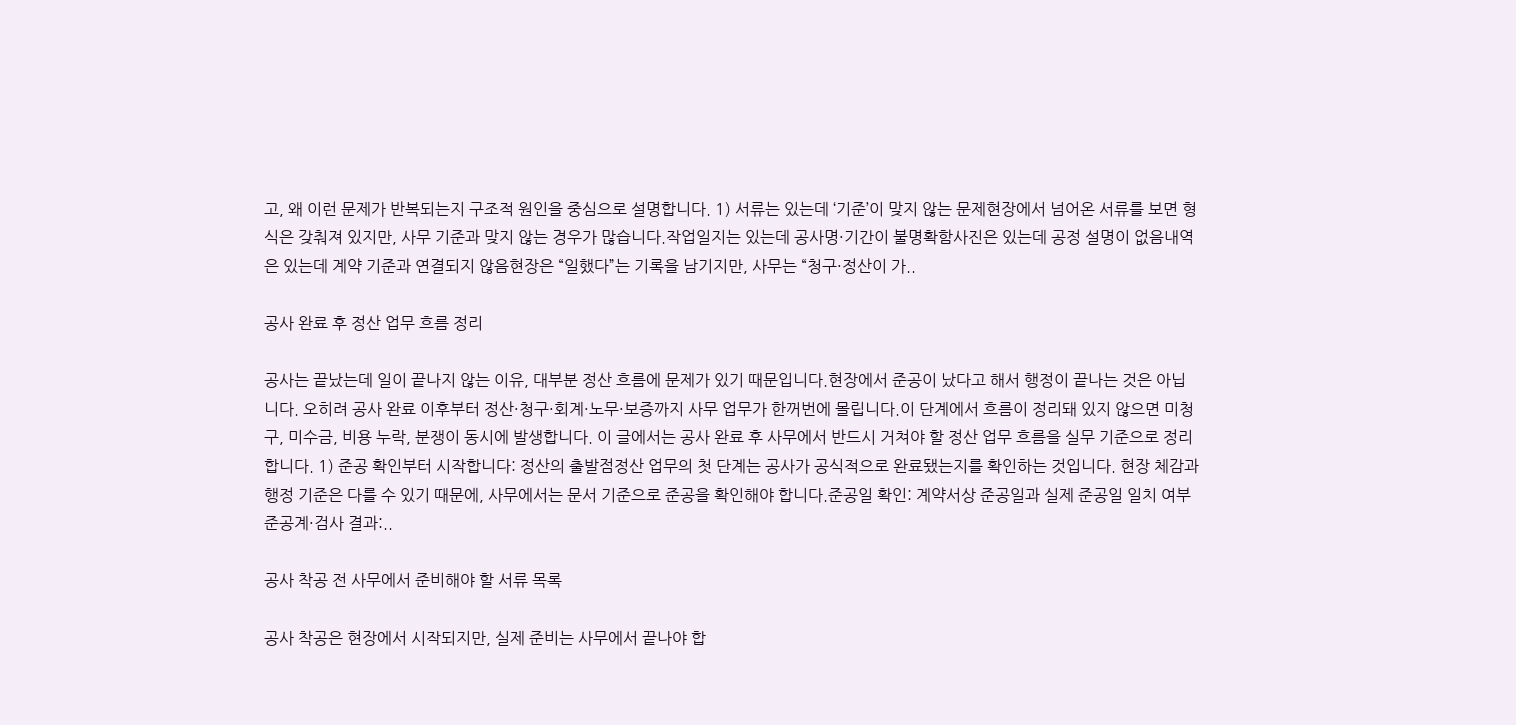고, 왜 이런 문제가 반복되는지 구조적 원인을 중심으로 설명합니다. 1) 서류는 있는데 ‘기준’이 맞지 않는 문제현장에서 넘어온 서류를 보면 형식은 갖춰져 있지만, 사무 기준과 맞지 않는 경우가 많습니다.작업일지는 있는데 공사명·기간이 불명확함사진은 있는데 공정 설명이 없음내역은 있는데 계약 기준과 연결되지 않음현장은 “일했다”는 기록을 남기지만, 사무는 “청구·정산이 가..

공사 완료 후 정산 업무 흐름 정리

공사는 끝났는데 일이 끝나지 않는 이유, 대부분 정산 흐름에 문제가 있기 때문입니다.현장에서 준공이 났다고 해서 행정이 끝나는 것은 아닙니다. 오히려 공사 완료 이후부터 정산·청구·회계·노무·보증까지 사무 업무가 한꺼번에 몰립니다.이 단계에서 흐름이 정리돼 있지 않으면 미청구, 미수금, 비용 누락, 분쟁이 동시에 발생합니다. 이 글에서는 공사 완료 후 사무에서 반드시 거쳐야 할 정산 업무 흐름을 실무 기준으로 정리합니다. 1) 준공 확인부터 시작합니다: 정산의 출발점정산 업무의 첫 단계는 공사가 공식적으로 완료됐는지를 확인하는 것입니다. 현장 체감과 행정 기준은 다를 수 있기 때문에, 사무에서는 문서 기준으로 준공을 확인해야 합니다.준공일 확인: 계약서상 준공일과 실제 준공일 일치 여부준공계·검사 결과:..

공사 착공 전 사무에서 준비해야 할 서류 목록

공사 착공은 현장에서 시작되지만, 실제 준비는 사무에서 끝나야 합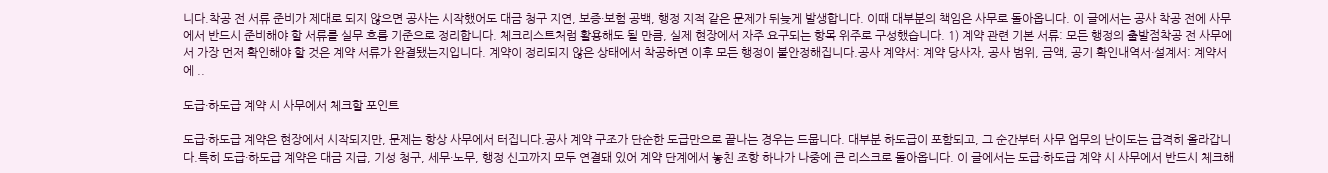니다.착공 전 서류 준비가 제대로 되지 않으면 공사는 시작했어도 대금 청구 지연, 보증·보험 공백, 행정 지적 같은 문제가 뒤늦게 발생합니다. 이때 대부분의 책임은 사무로 돌아옵니다. 이 글에서는 공사 착공 전에 사무에서 반드시 준비해야 할 서류를 실무 흐름 기준으로 정리합니다. 체크리스트처럼 활용해도 될 만큼, 실제 현장에서 자주 요구되는 항목 위주로 구성했습니다. 1) 계약 관련 기본 서류: 모든 행정의 출발점착공 전 사무에서 가장 먼저 확인해야 할 것은 계약 서류가 완결됐는지입니다. 계약이 정리되지 않은 상태에서 착공하면 이후 모든 행정이 불안정해집니다.공사 계약서: 계약 당사자, 공사 범위, 금액, 공기 확인내역서·설계서: 계약서에 ..

도급·하도급 계약 시 사무에서 체크할 포인트

도급·하도급 계약은 현장에서 시작되지만, 문제는 항상 사무에서 터집니다.공사 계약 구조가 단순한 도급만으로 끝나는 경우는 드뭅니다. 대부분 하도급이 포함되고, 그 순간부터 사무 업무의 난이도는 급격히 올라갑니다.특히 도급·하도급 계약은 대금 지급, 기성 청구, 세무·노무, 행정 신고까지 모두 연결돼 있어 계약 단계에서 놓친 조항 하나가 나중에 큰 리스크로 돌아옵니다. 이 글에서는 도급·하도급 계약 시 사무에서 반드시 체크해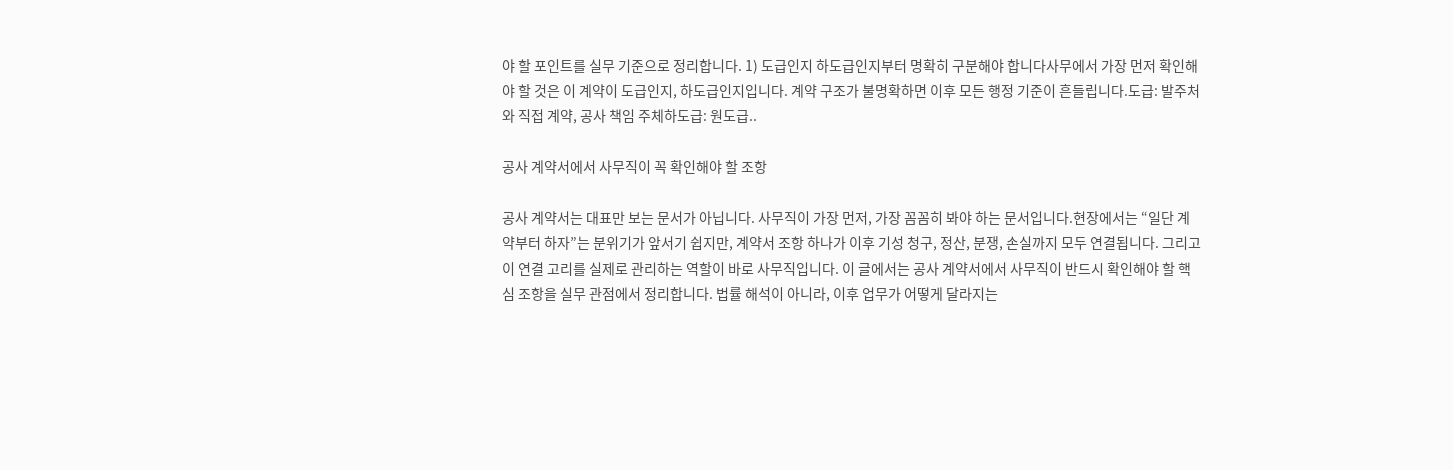야 할 포인트를 실무 기준으로 정리합니다. 1) 도급인지 하도급인지부터 명확히 구분해야 합니다사무에서 가장 먼저 확인해야 할 것은 이 계약이 도급인지, 하도급인지입니다. 계약 구조가 불명확하면 이후 모든 행정 기준이 흔들립니다.도급: 발주처와 직접 계약, 공사 책임 주체하도급: 원도급..

공사 계약서에서 사무직이 꼭 확인해야 할 조항

공사 계약서는 대표만 보는 문서가 아닙니다. 사무직이 가장 먼저, 가장 꼼꼼히 봐야 하는 문서입니다.현장에서는 “일단 계약부터 하자”는 분위기가 앞서기 쉽지만, 계약서 조항 하나가 이후 기성 청구, 정산, 분쟁, 손실까지 모두 연결됩니다. 그리고 이 연결 고리를 실제로 관리하는 역할이 바로 사무직입니다. 이 글에서는 공사 계약서에서 사무직이 반드시 확인해야 할 핵심 조항을 실무 관점에서 정리합니다. 법률 해석이 아니라, 이후 업무가 어떻게 달라지는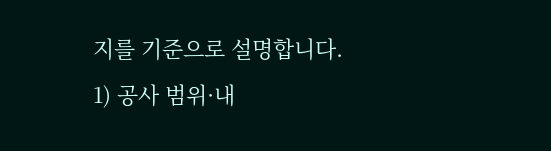지를 기준으로 설명합니다. 1) 공사 범위·내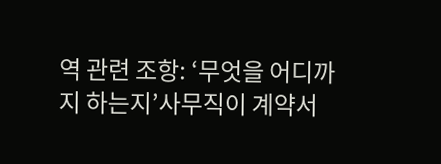역 관련 조항: ‘무엇을 어디까지 하는지’사무직이 계약서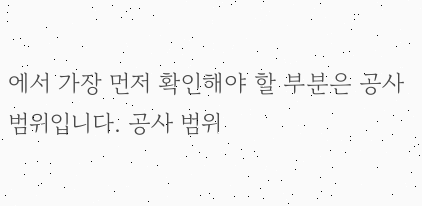에서 가장 먼저 확인해야 할 부분은 공사 범위입니다. 공사 범위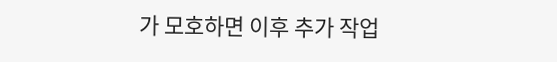가 모호하면 이후 추가 작업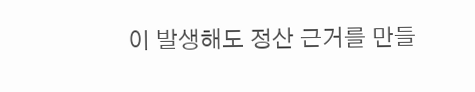이 발생해도 정산 근거를 만들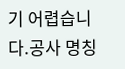기 어렵습니다.공사 명칭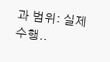과 범위: 실제 수행..